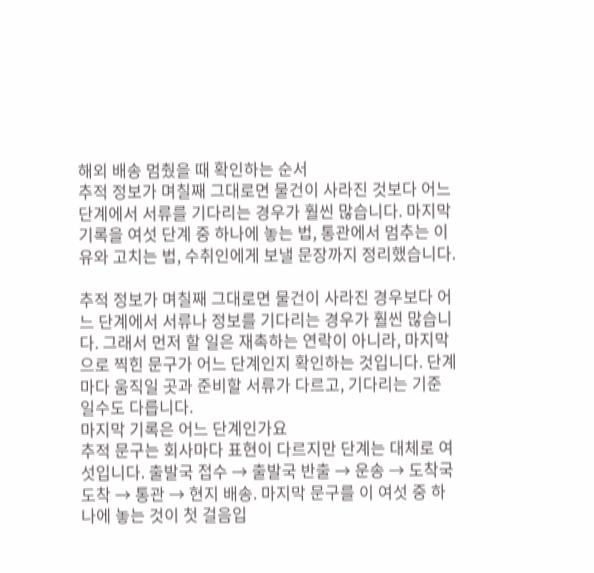해외 배송 멈췄을 때 확인하는 순서
추적 정보가 며칠째 그대로면 물건이 사라진 것보다 어느 단계에서 서류를 기다리는 경우가 훨씬 많습니다. 마지막 기록을 여섯 단계 중 하나에 놓는 법, 통관에서 멈추는 이유와 고치는 법, 수취인에게 보낼 문장까지 정리했습니다.

추적 정보가 며칠째 그대로면 물건이 사라진 경우보다 어느 단계에서 서류나 정보를 기다리는 경우가 훨씬 많습니다. 그래서 먼저 할 일은 재촉하는 연락이 아니라, 마지막으로 찍힌 문구가 어느 단계인지 확인하는 것입니다. 단계마다 움직일 곳과 준비할 서류가 다르고, 기다리는 기준 일수도 다릅니다.
마지막 기록은 어느 단계인가요
추적 문구는 회사마다 표현이 다르지만 단계는 대체로 여섯입니다. 출발국 접수 → 출발국 반출 → 운송 → 도착국 도착 → 통관 → 현지 배송. 마지막 문구를 이 여섯 중 하나에 놓는 것이 첫 걸음입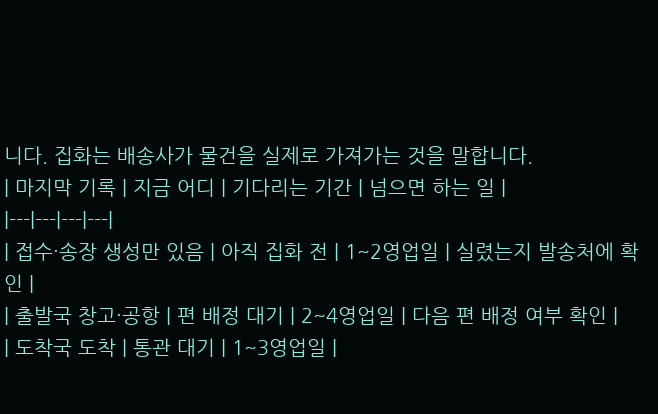니다. 집화는 배송사가 물건을 실제로 가져가는 것을 말합니다.
| 마지막 기록 | 지금 어디 | 기다리는 기간 | 넘으면 하는 일 |
|---|---|---|---|
| 접수·송장 생성만 있음 | 아직 집화 전 | 1~2영업일 | 실렸는지 발송처에 확인 |
| 출발국 창고·공항 | 편 배정 대기 | 2~4영업일 | 다음 편 배정 여부 확인 |
| 도착국 도착 | 통관 대기 | 1~3영업일 |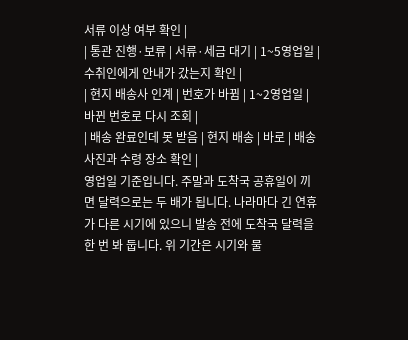서류 이상 여부 확인 |
| 통관 진행·보류 | 서류·세금 대기 | 1~5영업일 | 수취인에게 안내가 갔는지 확인 |
| 현지 배송사 인계 | 번호가 바뀜 | 1~2영업일 | 바뀐 번호로 다시 조회 |
| 배송 완료인데 못 받음 | 현지 배송 | 바로 | 배송 사진과 수령 장소 확인 |
영업일 기준입니다. 주말과 도착국 공휴일이 끼면 달력으로는 두 배가 됩니다. 나라마다 긴 연휴가 다른 시기에 있으니 발송 전에 도착국 달력을 한 번 봐 둡니다. 위 기간은 시기와 물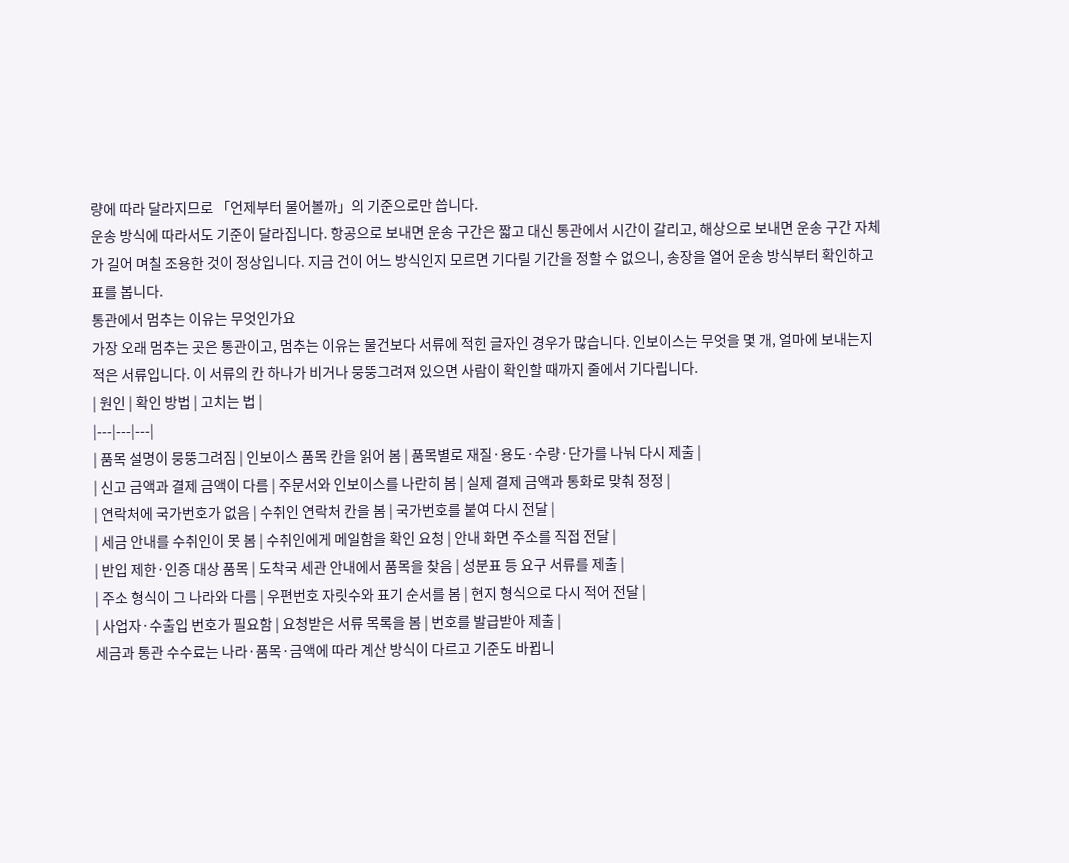량에 따라 달라지므로 「언제부터 물어볼까」의 기준으로만 씁니다.
운송 방식에 따라서도 기준이 달라집니다. 항공으로 보내면 운송 구간은 짧고 대신 통관에서 시간이 갈리고, 해상으로 보내면 운송 구간 자체가 길어 며칠 조용한 것이 정상입니다. 지금 건이 어느 방식인지 모르면 기다릴 기간을 정할 수 없으니, 송장을 열어 운송 방식부터 확인하고 표를 봅니다.
통관에서 멈추는 이유는 무엇인가요
가장 오래 멈추는 곳은 통관이고, 멈추는 이유는 물건보다 서류에 적힌 글자인 경우가 많습니다. 인보이스는 무엇을 몇 개, 얼마에 보내는지 적은 서류입니다. 이 서류의 칸 하나가 비거나 뭉뚱그려져 있으면 사람이 확인할 때까지 줄에서 기다립니다.
| 원인 | 확인 방법 | 고치는 법 |
|---|---|---|
| 품목 설명이 뭉뚱그려짐 | 인보이스 품목 칸을 읽어 봄 | 품목별로 재질·용도·수량·단가를 나눠 다시 제출 |
| 신고 금액과 결제 금액이 다름 | 주문서와 인보이스를 나란히 봄 | 실제 결제 금액과 통화로 맞춰 정정 |
| 연락처에 국가번호가 없음 | 수취인 연락처 칸을 봄 | 국가번호를 붙여 다시 전달 |
| 세금 안내를 수취인이 못 봄 | 수취인에게 메일함을 확인 요청 | 안내 화면 주소를 직접 전달 |
| 반입 제한·인증 대상 품목 | 도착국 세관 안내에서 품목을 찾음 | 성분표 등 요구 서류를 제출 |
| 주소 형식이 그 나라와 다름 | 우편번호 자릿수와 표기 순서를 봄 | 현지 형식으로 다시 적어 전달 |
| 사업자·수출입 번호가 필요함 | 요청받은 서류 목록을 봄 | 번호를 발급받아 제출 |
세금과 통관 수수료는 나라·품목·금액에 따라 계산 방식이 다르고 기준도 바뀝니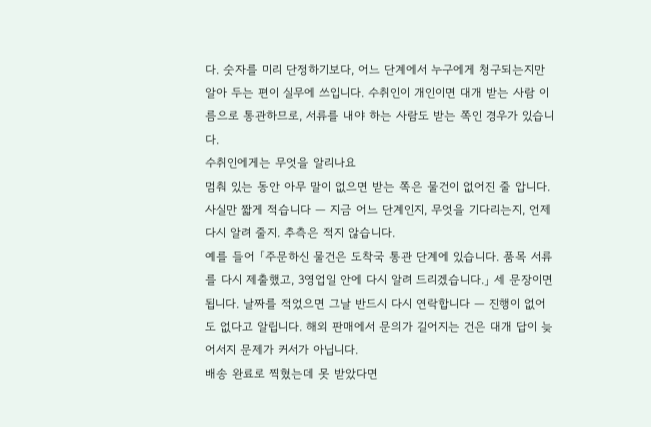다. 숫자를 미리 단정하기보다, 어느 단계에서 누구에게 청구되는지만 알아 두는 편이 실무에 쓰입니다. 수취인이 개인이면 대개 받는 사람 이름으로 통관하므로, 서류를 내야 하는 사람도 받는 쪽인 경우가 있습니다.
수취인에게는 무엇을 알리나요
멈춰 있는 동안 아무 말이 없으면 받는 쪽은 물건이 없어진 줄 압니다. 사실만 짧게 적습니다 — 지금 어느 단계인지, 무엇을 기다리는지, 언제 다시 알려 줄지. 추측은 적지 않습니다.
예를 들어 「주문하신 물건은 도착국 통관 단계에 있습니다. 품목 서류를 다시 제출했고, 3영업일 안에 다시 알려 드리겠습니다.」 세 문장이면 됩니다. 날짜를 적었으면 그날 반드시 다시 연락합니다 — 진행이 없어도 없다고 알립니다. 해외 판매에서 문의가 길어지는 건은 대개 답이 늦어서지 문제가 커서가 아닙니다.
배송 완료로 찍혔는데 못 받았다면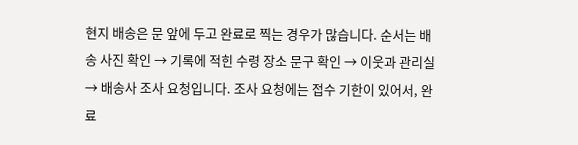현지 배송은 문 앞에 두고 완료로 찍는 경우가 많습니다. 순서는 배송 사진 확인 → 기록에 적힌 수령 장소 문구 확인 → 이웃과 관리실 → 배송사 조사 요청입니다. 조사 요청에는 접수 기한이 있어서, 완료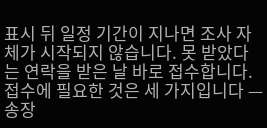표시 뒤 일정 기간이 지나면 조사 자체가 시작되지 않습니다. 못 받았다는 연락을 받은 날 바로 접수합니다.
접수에 필요한 것은 세 가지입니다 — 송장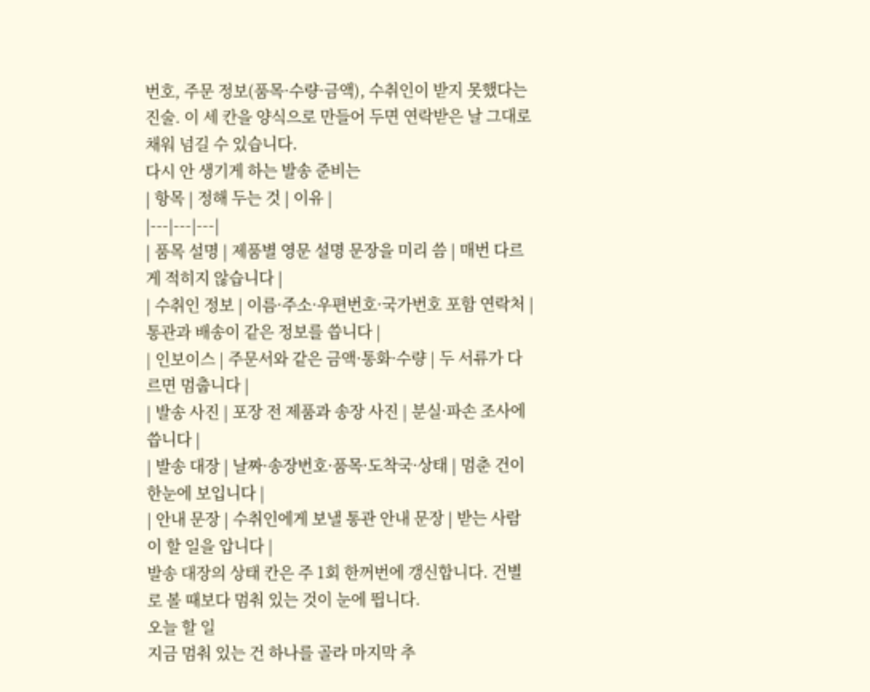번호, 주문 정보(품목·수량·금액), 수취인이 받지 못했다는 진술. 이 세 칸을 양식으로 만들어 두면 연락받은 날 그대로 채워 넘길 수 있습니다.
다시 안 생기게 하는 발송 준비는
| 항목 | 정해 두는 것 | 이유 |
|---|---|---|
| 품목 설명 | 제품별 영문 설명 문장을 미리 씀 | 매번 다르게 적히지 않습니다 |
| 수취인 정보 | 이름·주소·우편번호·국가번호 포함 연락처 | 통관과 배송이 같은 정보를 씁니다 |
| 인보이스 | 주문서와 같은 금액·통화·수량 | 두 서류가 다르면 멈춥니다 |
| 발송 사진 | 포장 전 제품과 송장 사진 | 분실·파손 조사에 씁니다 |
| 발송 대장 | 날짜·송장번호·품목·도착국·상태 | 멈춘 건이 한눈에 보입니다 |
| 안내 문장 | 수취인에게 보낼 통관 안내 문장 | 받는 사람이 할 일을 압니다 |
발송 대장의 상태 칸은 주 1회 한꺼번에 갱신합니다. 건별로 볼 때보다 멈춰 있는 것이 눈에 띕니다.
오늘 할 일
지금 멈춰 있는 건 하나를 골라 마지막 추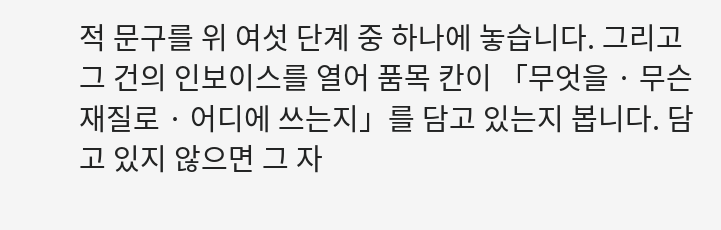적 문구를 위 여섯 단계 중 하나에 놓습니다. 그리고 그 건의 인보이스를 열어 품목 칸이 「무엇을 · 무슨 재질로 · 어디에 쓰는지」를 담고 있는지 봅니다. 담고 있지 않으면 그 자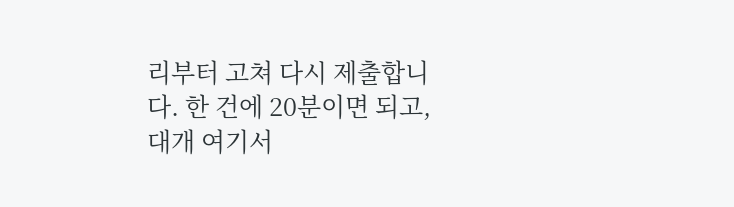리부터 고쳐 다시 제출합니다. 한 건에 20분이면 되고, 대개 여기서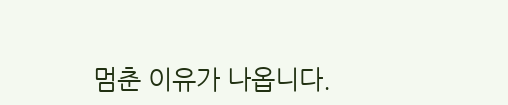멈춘 이유가 나옵니다.